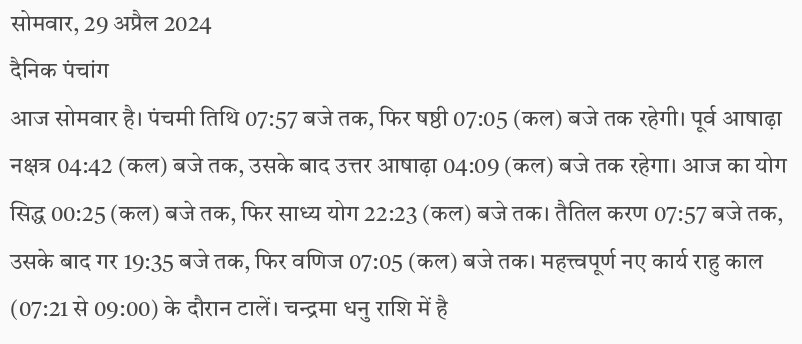सोमवार, 29 अप्रैल 2024
दैनिक पंचांग
आज सोमवार है। पंचमी तिथि 07:57 बजे तक, फिर षष्ठी 07:05 (कल) बजे तक रहेगी। पूर्व आषाढ़ा नक्षत्र 04:42 (कल) बजे तक, उसके बाद उत्तर आषाढ़ा 04:09 (कल) बजे तक रहेगा। आज का योग सिद्ध 00:25 (कल) बजे तक, फिर साध्य योग 22:23 (कल) बजे तक। तैतिल करण 07:57 बजे तक, उसके बाद गर 19:35 बजे तक, फिर वणिज 07:05 (कल) बजे तक। महत्त्वपूर्ण नए कार्य राहु काल (07:21 से 09:00) के दौरान टालें। चन्द्रमा धनु राशि में है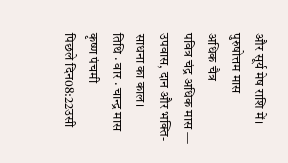और सूर्य मेष राशि में।
पुरुषोत्तम मास
अधिक चैत्र
पवित्र चंद्र अधिक मास — उपवास, दान और भक्ति-साधना का काल।
तिथि · वार · चान्द्र मास
कृष्ण पंचमी
पिछले दिन08:22उसी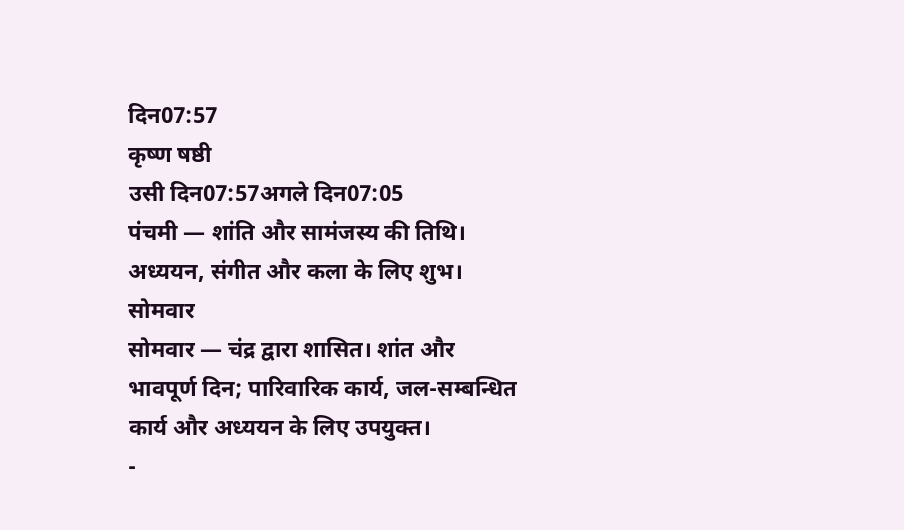दिन07:57
कृष्ण षष्ठी
उसी दिन07:57अगले दिन07:05
पंचमी — शांति और सामंजस्य की तिथि। अध्ययन, संगीत और कला के लिए शुभ।
सोमवार
सोमवार — चंद्र द्वारा शासित। शांत और भावपूर्ण दिन; पारिवारिक कार्य, जल-सम्बन्धित कार्य और अध्ययन के लिए उपयुक्त।
-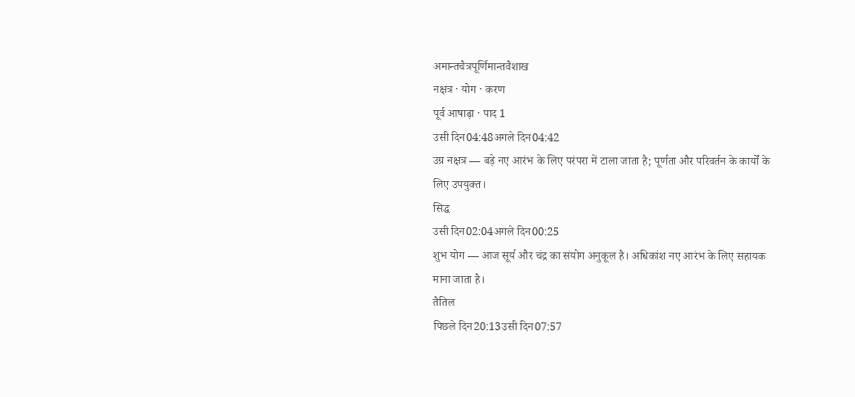अमान्तचैत्रपूर्णिमान्तवैशाख
नक्षत्र · योग · करण
पूर्व आषाढ़ा · पाद 1
उसी दिन04:48अगले दिन04:42
उग्र नक्षत्र — बड़े नए आरंभ के लिए परंपरा में टाला जाता है; पूर्णता और परिवर्तन के कार्यों के लिए उपयुक्त।
सिद्ध
उसी दिन02:04अगले दिन00:25
शुभ योग — आज सूर्य और चंद्र का संयोग अनुकूल है। अधिकांश नए आरंभ के लिए सहायक माना जाता है।
तैतिल
पिछले दिन20:13उसी दिन07:57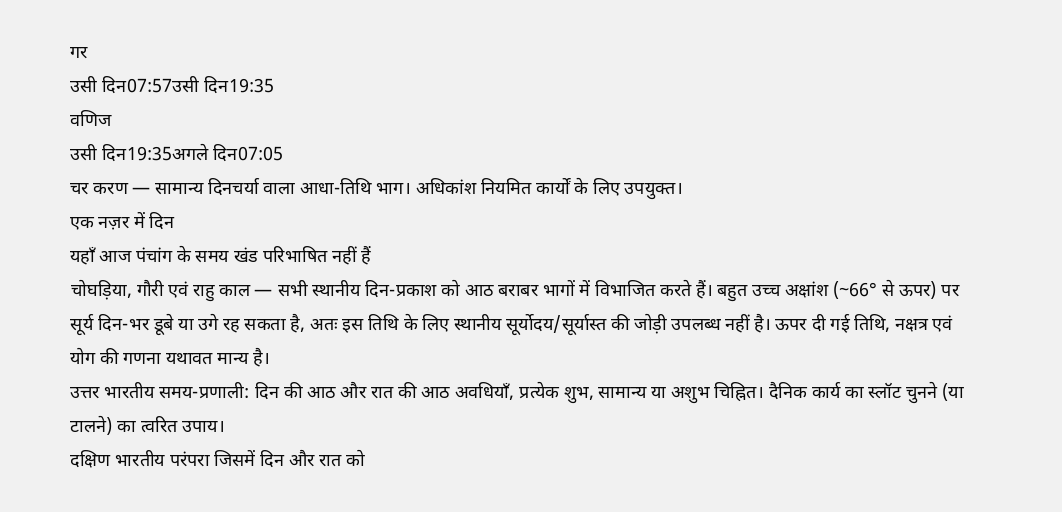गर
उसी दिन07:57उसी दिन19:35
वणिज
उसी दिन19:35अगले दिन07:05
चर करण — सामान्य दिनचर्या वाला आधा-तिथि भाग। अधिकांश नियमित कार्यों के लिए उपयुक्त।
एक नज़र में दिन
यहाँ आज पंचांग के समय खंड परिभाषित नहीं हैं
चोघड़िया, गौरी एवं राहु काल — सभी स्थानीय दिन-प्रकाश को आठ बराबर भागों में विभाजित करते हैं। बहुत उच्च अक्षांश (~66° से ऊपर) पर सूर्य दिन-भर डूबे या उगे रह सकता है, अतः इस तिथि के लिए स्थानीय सूर्योदय/सूर्यास्त की जोड़ी उपलब्ध नहीं है। ऊपर दी गई तिथि, नक्षत्र एवं योग की गणना यथावत मान्य है।
उत्तर भारतीय समय-प्रणाली: दिन की आठ और रात की आठ अवधियाँ, प्रत्येक शुभ, सामान्य या अशुभ चिह्नित। दैनिक कार्य का स्लॉट चुनने (या टालने) का त्वरित उपाय।
दक्षिण भारतीय परंपरा जिसमें दिन और रात को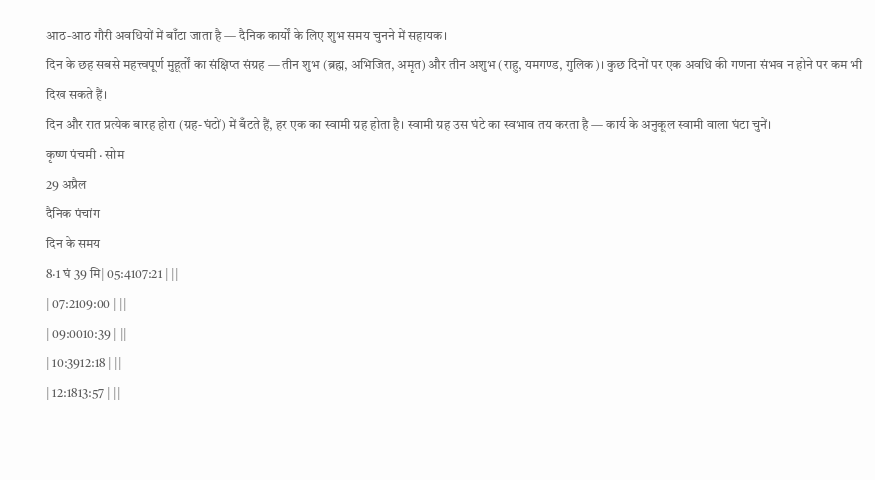आठ-आठ गौरी अवधियों में बाँटा जाता है — दैनिक कार्यों के लिए शुभ समय चुनने में सहायक।
दिन के छह सबसे महत्त्वपूर्ण मुहूर्तों का संक्षिप्त संग्रह — तीन शुभ (ब्रह्म, अभिजित, अमृत) और तीन अशुभ (राहु, यमगण्ड, गुलिक)। कुछ दिनों पर एक अवधि की गणना संभव न होने पर कम भी दिख सकते हैं।
दिन और रात प्रत्येक बारह होरा (ग्रह-घंटों) में बँटते हैं, हर एक का स्वामी ग्रह होता है। स्वामी ग्रह उस घंटे का स्वभाव तय करता है — कार्य के अनुकूल स्वामी वाला घंटा चुनें।
कृष्ण पंचमी · सोम
29 अप्रैल
दैनिक पंचांग
दिन के समय
8·1 घं 39 मि| 05:4107:21 | ||
| 07:2109:00 | ||
| 09:0010:39 | ||
| 10:3912:18 | ||
| 12:1813:57 | ||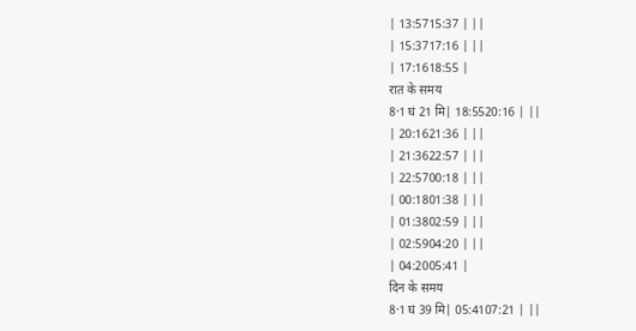| 13:5715:37 | ||
| 15:3717:16 | ||
| 17:1618:55 |
रात के समय
8·1 घं 21 मि| 18:5520:16 | ||
| 20:1621:36 | ||
| 21:3622:57 | ||
| 22:5700:18 | ||
| 00:1801:38 | ||
| 01:3802:59 | ||
| 02:5904:20 | ||
| 04:2005:41 |
दिन के समय
8·1 घं 39 मि| 05:4107:21 | ||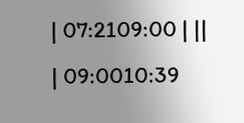| 07:2109:00 | ||
| 09:0010:39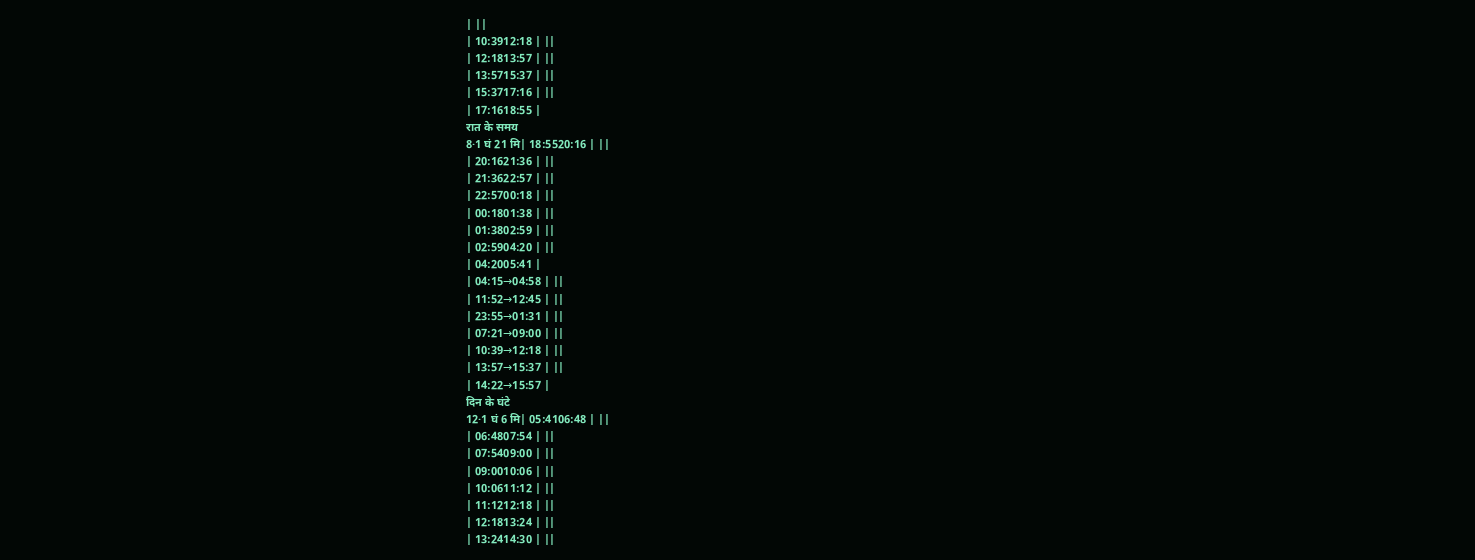| ||
| 10:3912:18 | ||
| 12:1813:57 | ||
| 13:5715:37 | ||
| 15:3717:16 | ||
| 17:1618:55 |
रात के समय
8·1 घं 21 मि| 18:5520:16 | ||
| 20:1621:36 | ||
| 21:3622:57 | ||
| 22:5700:18 | ||
| 00:1801:38 | ||
| 01:3802:59 | ||
| 02:5904:20 | ||
| 04:2005:41 |
| 04:15→04:58 | ||
| 11:52→12:45 | ||
| 23:55→01:31 | ||
| 07:21→09:00 | ||
| 10:39→12:18 | ||
| 13:57→15:37 | ||
| 14:22→15:57 |
दिन के घंटे
12·1 घं 6 मि| 05:4106:48 | ||
| 06:4807:54 | ||
| 07:5409:00 | ||
| 09:0010:06 | ||
| 10:0611:12 | ||
| 11:1212:18 | ||
| 12:1813:24 | ||
| 13:2414:30 | ||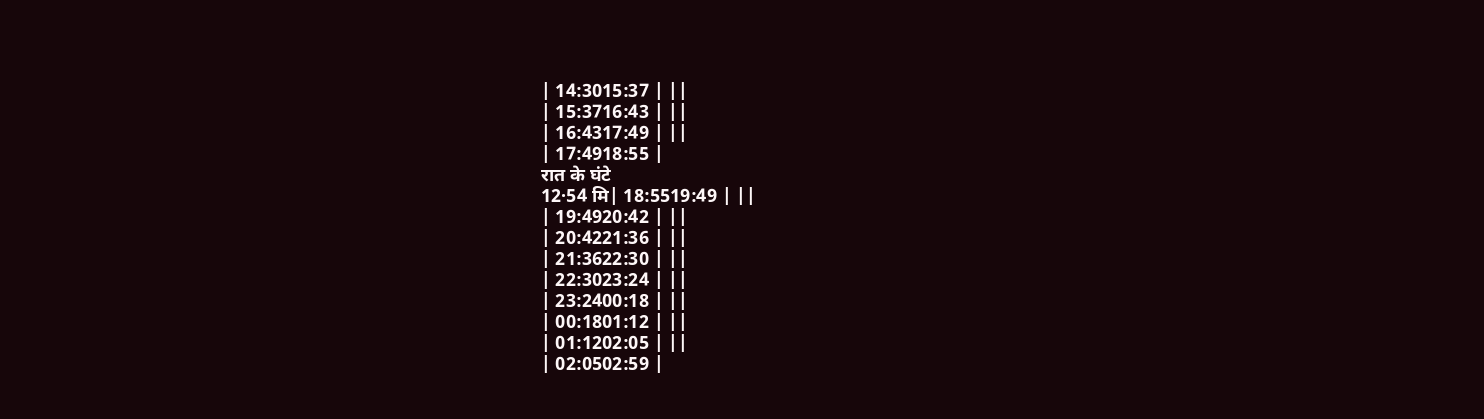| 14:3015:37 | ||
| 15:3716:43 | ||
| 16:4317:49 | ||
| 17:4918:55 |
रात के घंटे
12·54 मि| 18:5519:49 | ||
| 19:4920:42 | ||
| 20:4221:36 | ||
| 21:3622:30 | ||
| 22:3023:24 | ||
| 23:2400:18 | ||
| 00:1801:12 | ||
| 01:1202:05 | ||
| 02:0502:59 |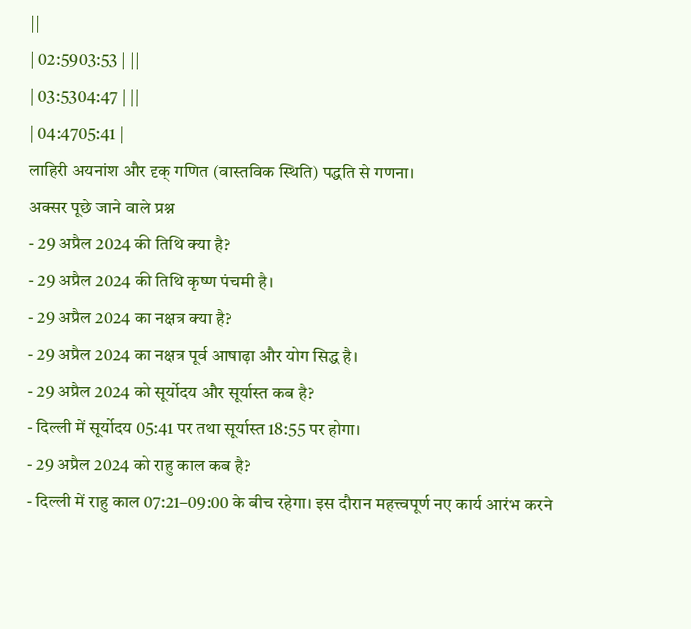||
| 02:5903:53 | ||
| 03:5304:47 | ||
| 04:4705:41 |
लाहिरी अयनांश और दृक् गणित (वास्तविक स्थिति) पद्धति से गणना।
अक्सर पूछे जाने वाले प्रश्न
- 29 अप्रैल 2024 की तिथि क्या है?
- 29 अप्रैल 2024 की तिथि कृष्ण पंचमी है।
- 29 अप्रैल 2024 का नक्षत्र क्या है?
- 29 अप्रैल 2024 का नक्षत्र पूर्व आषाढ़ा और योग सिद्ध है।
- 29 अप्रैल 2024 को सूर्योदय और सूर्यास्त कब है?
- दिल्ली में सूर्योदय 05:41 पर तथा सूर्यास्त 18:55 पर होगा।
- 29 अप्रैल 2024 को राहु काल कब है?
- दिल्ली में राहु काल 07:21–09:00 के बीच रहेगा। इस दौरान महत्त्वपूर्ण नए कार्य आरंभ करने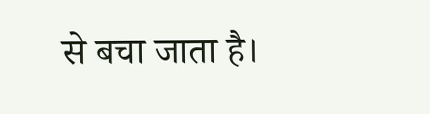से बचा जाता है।